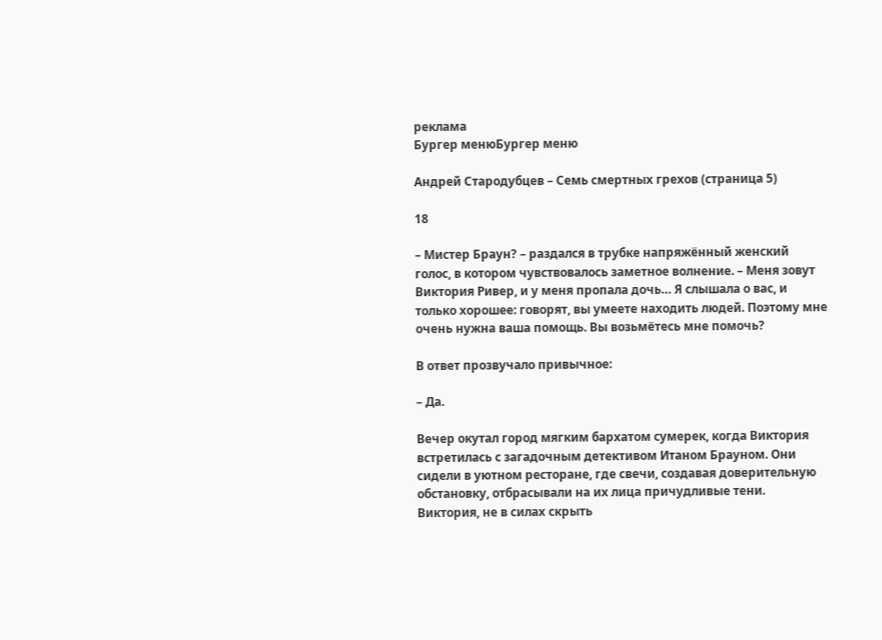реклама
Бургер менюБургер меню

Андрей Стародубцев – Семь смертных грехов (страница 5)

18

– Мистер Браун? – раздался в трубке напряжённый женский голос, в котором чувствовалось заметное волнение. – Меня зовут Виктория Ривер, и у меня пропала дочь… Я слышала о вас, и только хорошее: говорят, вы умеете находить людей. Поэтому мне очень нужна ваша помощь. Вы возьмётесь мне помочь?

В ответ прозвучало привычное:

– Да.

Вечер окутал город мягким бархатом сумерек, когда Виктория встретилась с загадочным детективом Итаном Брауном. Они сидели в уютном ресторане, где свечи, создавая доверительную обстановку, отбрасывали на их лица причудливые тени. Виктория, не в силах скрыть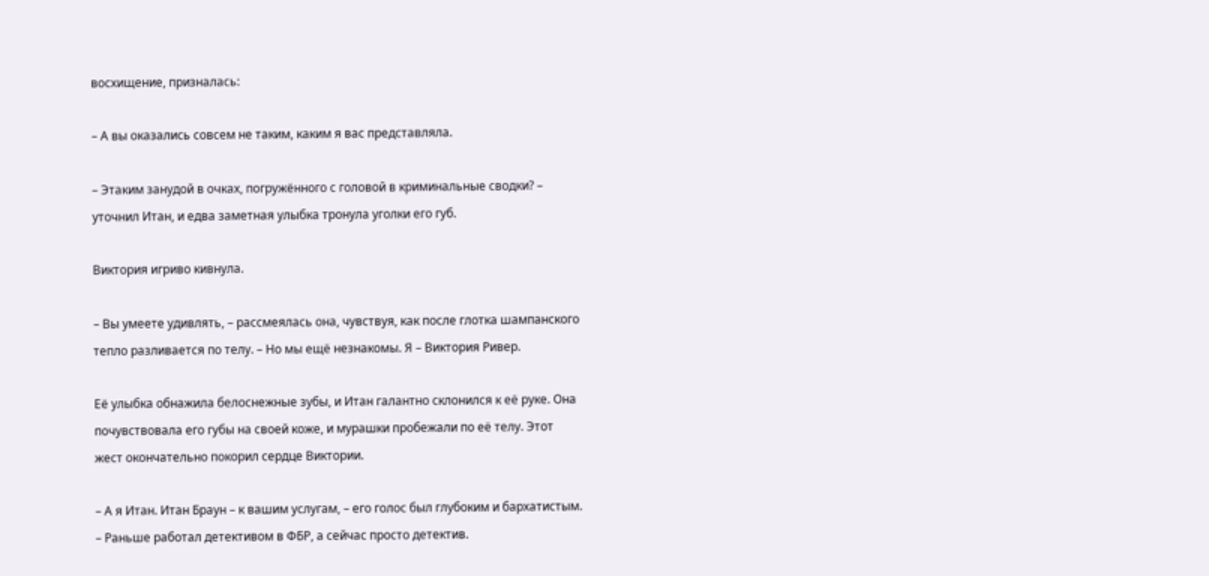восхищение, призналась:

– А вы оказались совсем не таким, каким я вас представляла.

– Этаким занудой в очках, погружённого с головой в криминальные сводки? – уточнил Итан, и едва заметная улыбка тронула уголки его губ.

Виктория игриво кивнула.

– Вы умеете удивлять, – рассмеялась она, чувствуя, как после глотка шампанского тепло разливается по телу. – Но мы ещё незнакомы. Я – Виктория Ривер.

Её улыбка обнажила белоснежные зубы, и Итан галантно склонился к её руке. Она почувствовала его губы на своей коже, и мурашки пробежали по её телу. Этот жест окончательно покорил сердце Виктории.

– А я Итан. Итан Браун – к вашим услугам, – его голос был глубоким и бархатистым. – Раньше работал детективом в ФБР, а сейчас просто детектив.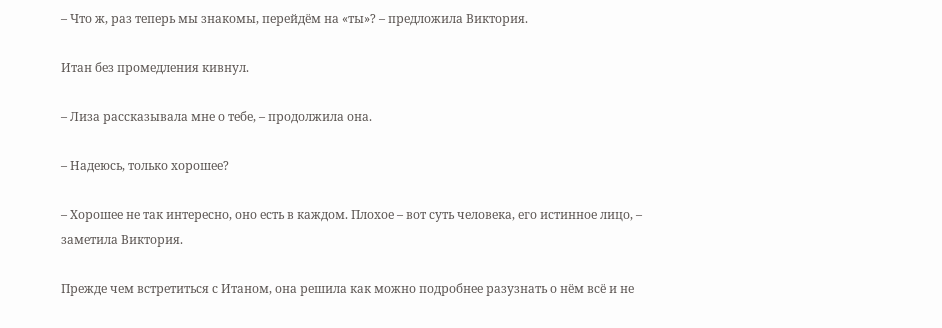– Что ж, раз теперь мы знакомы, перейдём на «ты»? – предложила Виктория.

Итан без промедления кивнул.

– Лиза рассказывала мне о тебе, – продолжила она.

– Надеюсь, только хорошее?

– Хорошее не так интересно, оно есть в каждом. Плохое – вот суть человека, его истинное лицо, – заметила Виктория.

Прежде чем встретиться с Итаном, она решила как можно подробнее разузнать о нём всё и не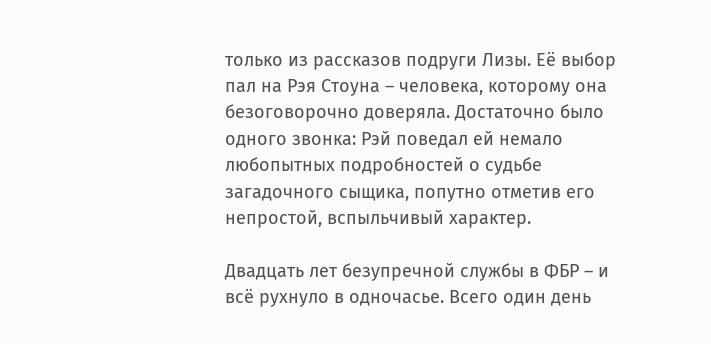только из рассказов подруги Лизы. Её выбор пал на Рэя Стоуна – человека, которому она безоговорочно доверяла. Достаточно было одного звонка: Рэй поведал ей немало любопытных подробностей о судьбе загадочного сыщика, попутно отметив его непростой, вспыльчивый характер.

Двадцать лет безупречной службы в ФБР – и всё рухнуло в одночасье. Всего один день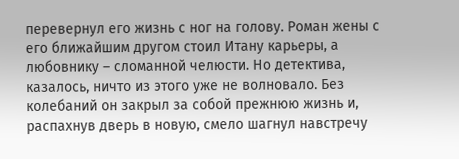перевернул его жизнь с ног на голову. Роман жены с его ближайшим другом стоил Итану карьеры, а любовнику – сломанной челюсти. Но детектива, казалось, ничто из этого уже не волновало. Без колебаний он закрыл за собой прежнюю жизнь и, распахнув дверь в новую, смело шагнул навстречу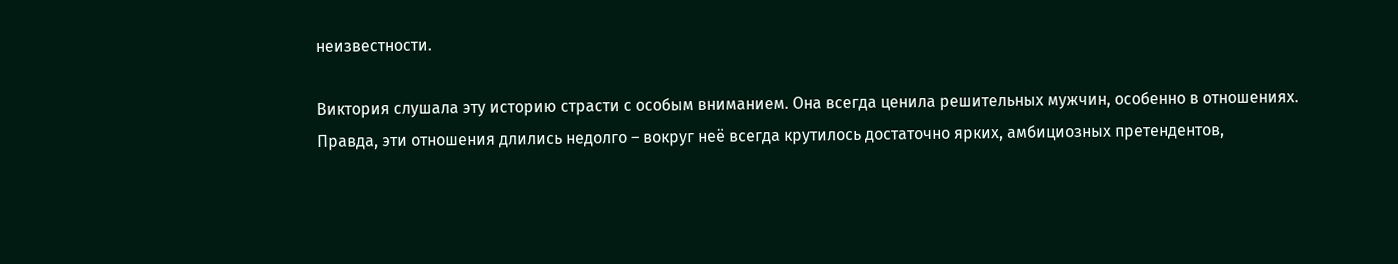неизвестности.

Виктория слушала эту историю страсти с особым вниманием. Она всегда ценила решительных мужчин, особенно в отношениях. Правда, эти отношения длились недолго – вокруг неё всегда крутилось достаточно ярких, амбициозных претендентов,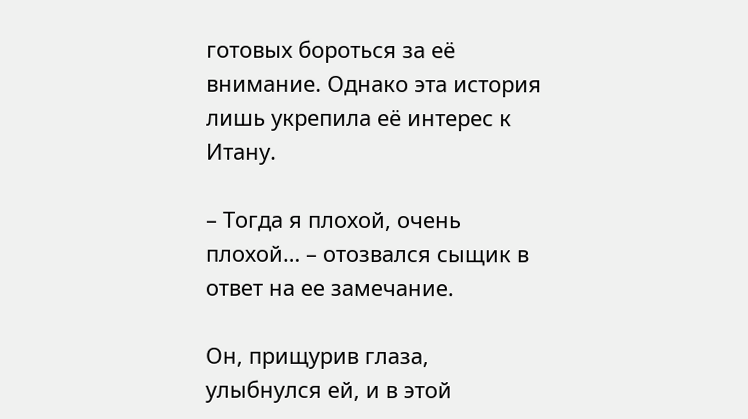готовых бороться за её внимание. Однако эта история лишь укрепила её интерес к Итану.

– Тогда я плохой, очень плохой… – отозвался сыщик в ответ на ее замечание.

Он, прищурив глаза, улыбнулся ей, и в этой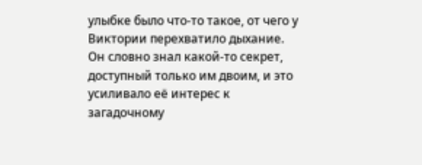улыбке было что-то такое, от чего у Виктории перехватило дыхание. Он словно знал какой-то секрет, доступный только им двоим, и это усиливало её интерес к загадочному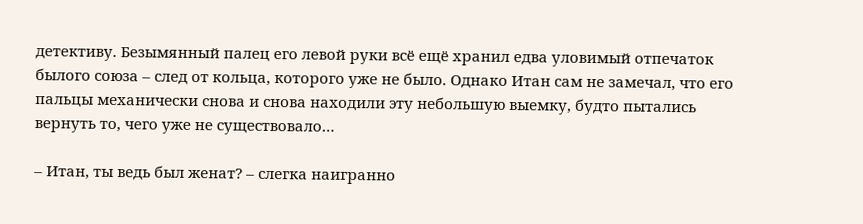детективу. Безымянный палец его левой руки всё ещё хранил едва уловимый отпечаток былого союза – след от кольца, которого уже не было. Однако Итан сам не замечал, что его пальцы механически снова и снова находили эту небольшую выемку, будто пытались вернуть то, чего уже не существовало…

– Итан, ты ведь был женат? – слегка наигранно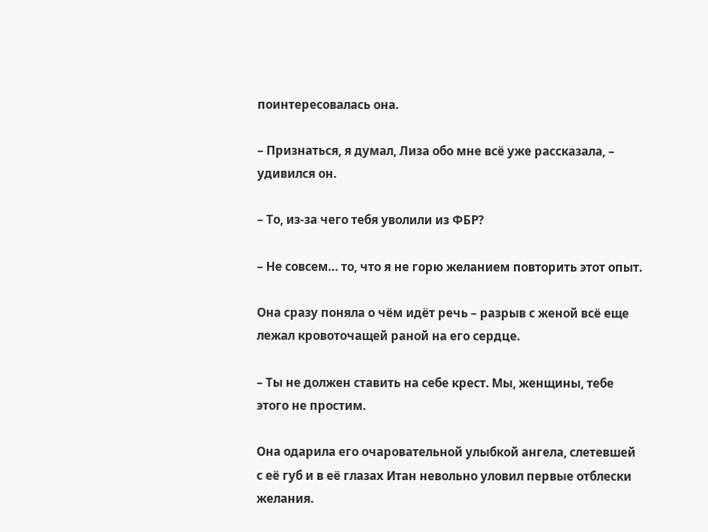поинтересовалась она.

– Признаться, я думал, Лиза обо мне всё уже рассказала, – удивился он.

– То, из-за чего тебя уволили из ФБР?

– Не совсем… то, что я не горю желанием повторить этот опыт.

Она сразу поняла о чём идёт речь – разрыв с женой всё еще лежал кровоточащей раной на его сердце.

– Ты не должен ставить на себе крест. Мы, женщины, тебе этого не простим.

Она одарила его очаровательной улыбкой ангела, слетевшей с её губ и в её глазах Итан невольно уловил первые отблески желания.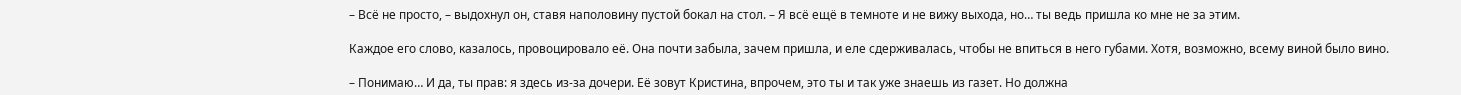– Всё не просто, – выдохнул он, ставя наполовину пустой бокал на стол. – Я всё ещё в темноте и не вижу выхода, но… ты ведь пришла ко мне не за этим.

Каждое его слово, казалось, провоцировало её. Она почти забыла, зачем пришла, и еле сдерживалась, чтобы не впиться в него губами. Хотя, возможно, всему виной было вино.

– Понимаю… И да, ты прав: я здесь из-за дочери. Её зовут Кристина, впрочем, это ты и так уже знаешь из газет. Но должна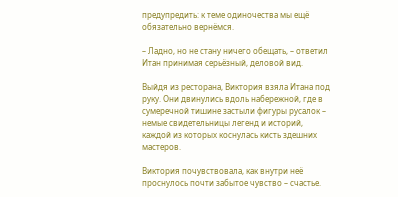предупредить: к теме одиночества мы ещё обязательно вернёмся.

– Ладно, но не стану ничего обещать, – ответил Итан принимая серьёзный, деловой вид.

Выйдя из ресторана, Виктория взяла Итана под руку. Они двинулись вдоль набережной, где в сумеречной тишине застыли фигуры русалок – немые свидетельницы легенд и историй, каждой из которых коснулась кисть здешних мастеров.

Виктория почувствовала, как внутри неё проснулось почти забытое чувство – счастье.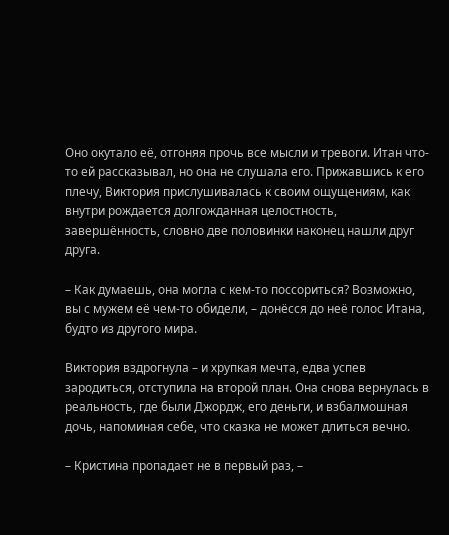Оно окутало её, отгоняя прочь все мысли и тревоги. Итан что-то ей рассказывал, но она не слушала его. Прижавшись к его плечу, Виктория прислушивалась к своим ощущениям, как внутри рождается долгожданная целостность, завершённость, словно две половинки наконец нашли друг друга.

– Как думаешь, она могла с кем-то поссориться? Возможно, вы с мужем её чем-то обидели, – донёсся до неё голос Итана, будто из другого мира.

Виктория вздрогнула – и хрупкая мечта, едва успев зародиться, отступила на второй план. Она снова вернулась в реальность, где были Джордж, его деньги, и взбалмошная дочь, напоминая себе, что сказка не может длиться вечно.

– Кристина пропадает не в первый раз, –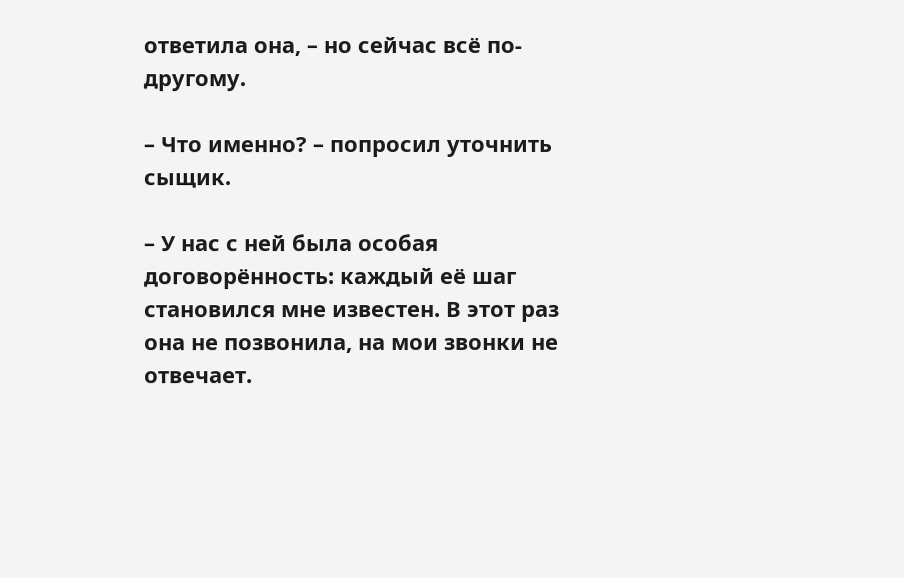ответила она, – но сейчас всё по-другому.

– Что именно? – попросил уточнить сыщик.

– У нас с ней была особая договорённость: каждый её шаг становился мне известен. В этот раз она не позвонила, на мои звонки не отвечает.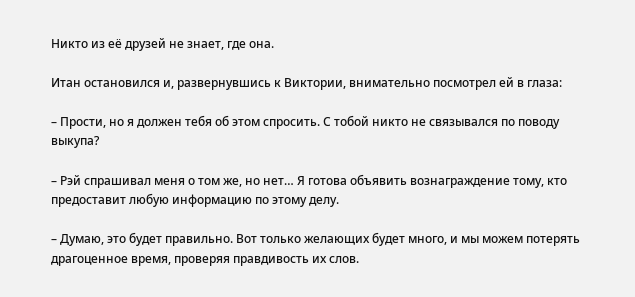Никто из её друзей не знает, где она.

Итан остановился и, развернувшись к Виктории, внимательно посмотрел ей в глаза:

– Прости, но я должен тебя об этом спросить. С тобой никто не связывался по поводу выкупа?

– Рэй спрашивал меня о том же, но нет… Я готова объявить вознаграждение тому, кто предоставит любую информацию по этому делу.

– Думаю, это будет правильно. Вот только желающих будет много, и мы можем потерять драгоценное время, проверяя правдивость их слов.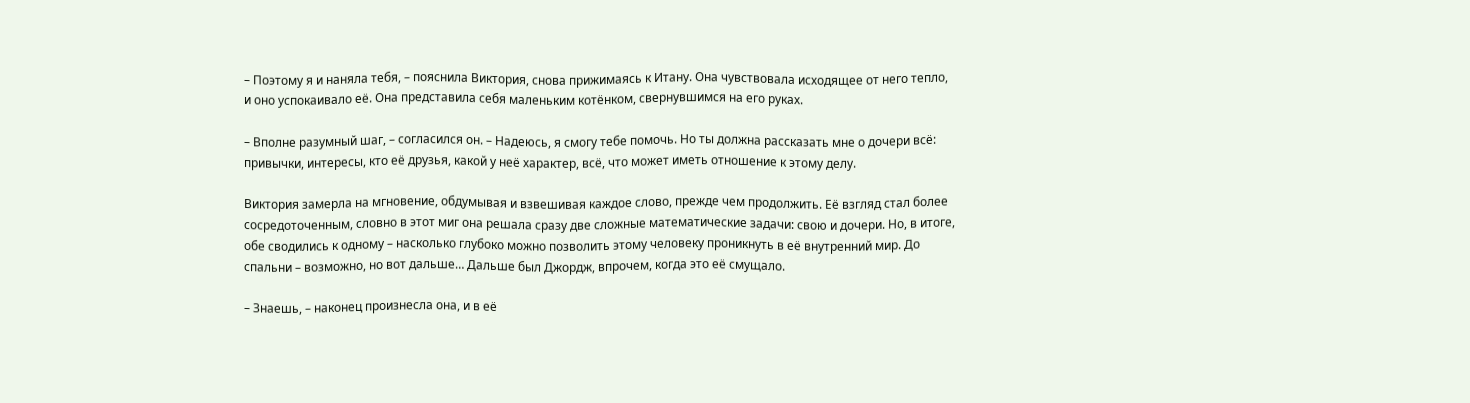– Поэтому я и наняла тебя, – пояснила Виктория, снова прижимаясь к Итану. Она чувствовала исходящее от него тепло, и оно успокаивало её. Она представила себя маленьким котёнком, свернувшимся на его руках.

– Вполне разумный шаг, – согласился он. – Надеюсь, я смогу тебе помочь. Но ты должна рассказать мне о дочери всё: привычки, интересы, кто её друзья, какой у неё характер, всё, что может иметь отношение к этому делу.

Виктория замерла на мгновение, обдумывая и взвешивая каждое слово, прежде чем продолжить. Её взгляд стал более сосредоточенным, словно в этот миг она решала сразу две сложные математические задачи: свою и дочери. Но, в итоге, обе сводились к одному – насколько глубоко можно позволить этому человеку проникнуть в её внутренний мир. До спальни – возможно, но вот дальше… Дальше был Джордж, впрочем, когда это её смущало.

– Знаешь, – наконец произнесла она, и в её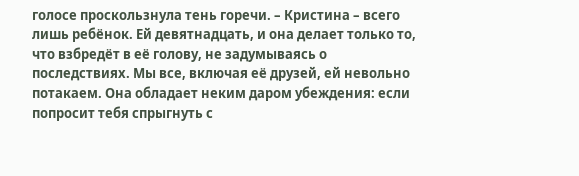голосе проскользнула тень горечи. – Кристина – всего лишь ребёнок. Ей девятнадцать, и она делает только то, что взбредёт в её голову, не задумываясь о последствиях. Мы все, включая её друзей, ей невольно потакаем. Она обладает неким даром убеждения: если попросит тебя спрыгнуть с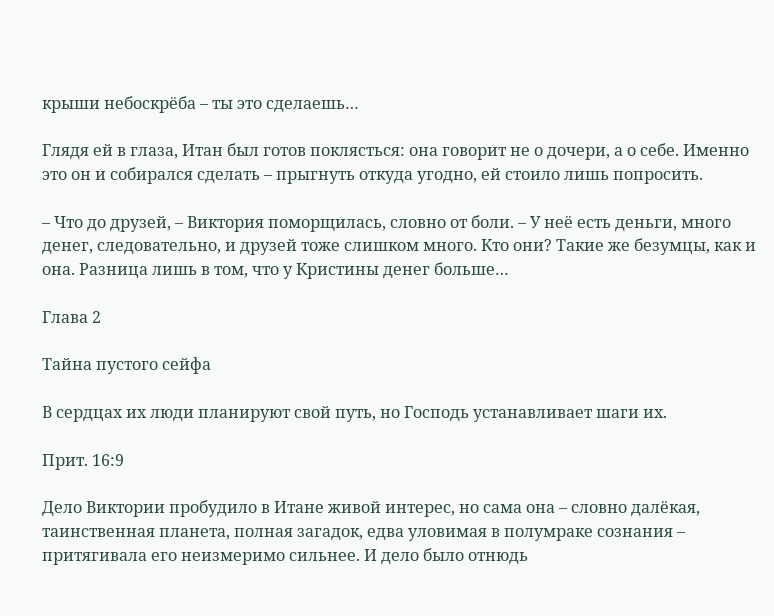крыши небоскрёба – ты это сделаешь…

Глядя ей в глаза, Итан был готов поклясться: она говорит не о дочери, а о себе. Именно это он и собирался сделать – прыгнуть откуда угодно, ей стоило лишь попросить.

– Что до друзей, – Виктория поморщилась, словно от боли. – У неё есть деньги, много денег, следовательно, и друзей тоже слишком много. Кто они? Такие же безумцы, как и она. Разница лишь в том, что у Кристины денег больше…

Глава 2

Тайна пустого сейфа

В сердцах их люди планируют свой путь, но Господь устанавливает шаги их.

Прит. 16:9

Дело Виктории пробудило в Итане живой интерес, но сама она – словно далёкая, таинственная планета, полная загадок, едва уловимая в полумраке сознания – притягивала его неизмеримо сильнее. И дело было отнюдь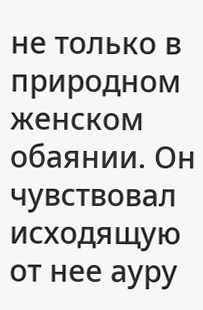не только в природном женском обаянии. Он чувствовал исходящую от нее ауру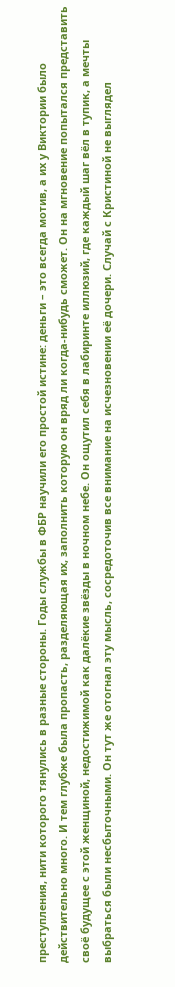преступления, нити которого тянулись в разные стороны. Годы службы в ФБР научили его простой истине: деньги – это всегда мотив, а их у Виктории было действительно много. И тем глубже была пропасть, разделяющая их, заполнить которую он вряд ли когда-нибудь сможет. Он на мгновение попытался представить своё будущее с этой женщиной, недостижимой как далёкие звёзды в ночном небе. Он ощутил себя в лабиринте иллюзий, где каждый шаг вёл в тупик, а мечты выбраться были несбыточными. Он тут же отогнал эту мысль, сосредоточив все внимание на исчезновении её дочери. Случай с Кристиной не выглядел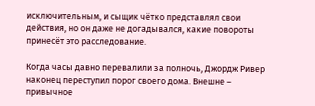исключительным, и сыщик чётко представлял свои действия, но он даже не догадывался, какие повороты принесёт это расследование.

Когда часы давно перевалили за полночь, Джордж Ривер наконец переступил порог своего дома. Внешне – привычное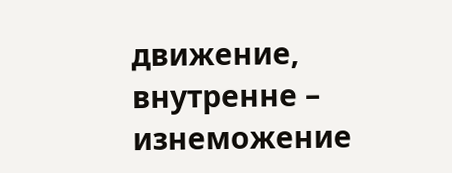движение, внутренне – изнеможение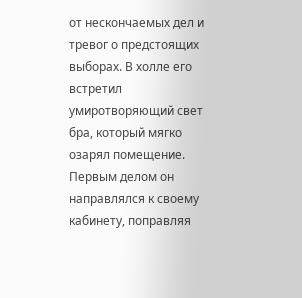от нескончаемых дел и тревог о предстоящих выборах. В холле его встретил умиротворяющий свет бра, который мягко озарял помещение. Первым делом он направлялся к своему кабинету, поправляя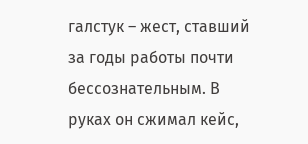галстук – жест, ставший за годы работы почти бессознательным. В руках он сжимал кейс,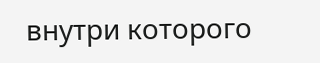внутри которого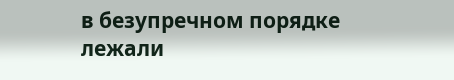в безупречном порядке лежали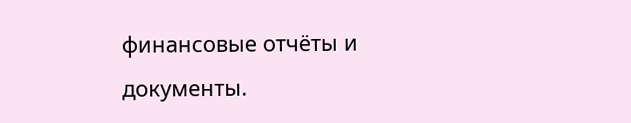финансовые отчёты и документы.